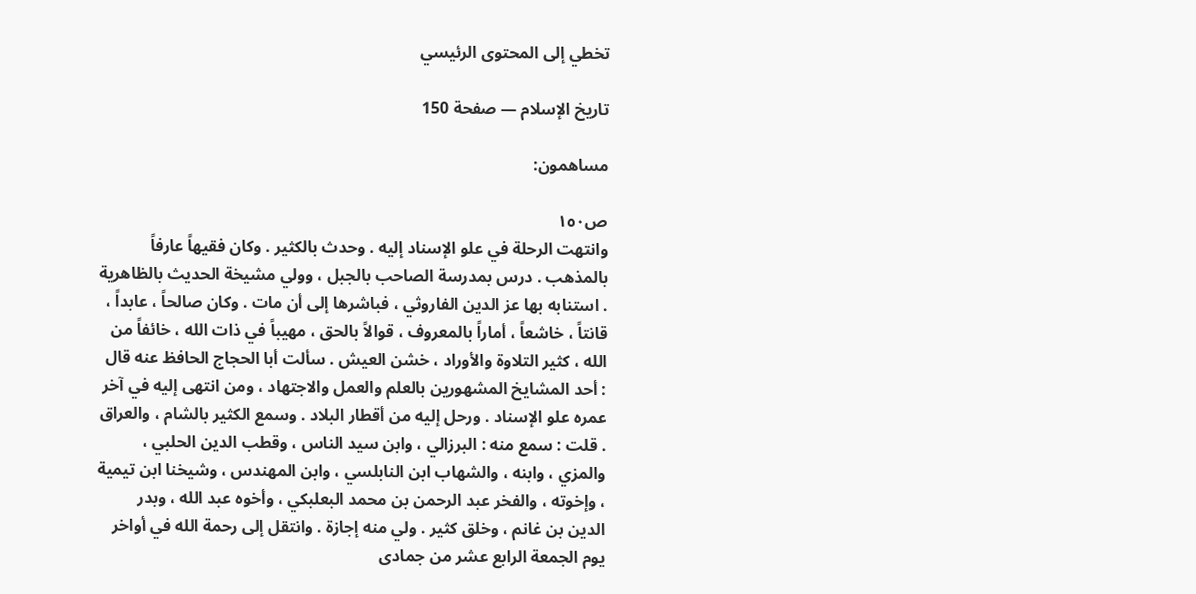تخطي إلى المحتوى الرئيسي

تاريخ الإسلام — صفحة 150

مساهمون:

ص١٥٠
وانتهت الرحلة في علو الإسناد إليه . وحدث بالكثير . وكان فقيهاً عارفاً بالمذهب . درس بمدرسة الصاحب بالجبل ، وولي مشيخة الحديث بالظاهرية . استنابه بها عز الدين الفاروثي ، فباشرها إلى أن مات . وكان صالحاً ، عابداً ، قانتاً ، خاشعاً ، أماراً بالمعروف ، قوالاً بالحق ، مهيباً في ذات الله ، خائفاً من الله ، كثير التلاوة والأوراد ، خشن العيش . سألت أبا الحجاج الحافظ عنه قال : أحد المشايخ المشهورين بالعلم والعمل والاجتهاد ، ومن انتهى إليه في آخر عمره علو الإسناد . ورحل إليه من أقطار البلاد . وسمع الكثير بالشام ، والعراق . قلت : سمع منه : البرزالي ، وابن سيد الناس ، وقطب الدين الحلبي ، والمزي ، وابنه ، والشهاب ابن النابلسي ، وابن المهندس ، وشيخنا ابن تيمية ، وإخوته ، والفخر عبد الرحمن بن محمد البعلبكي ، وأخوه عبد الله ، وبدر الدين بن غانم ، وخلق كثير . ولي منه إجازة . وانتقل إلى رحمة الله في أواخر يوم الجمعة الرابع عشر من جمادى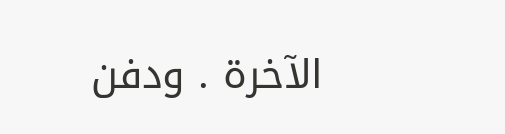الآخرة . ودفن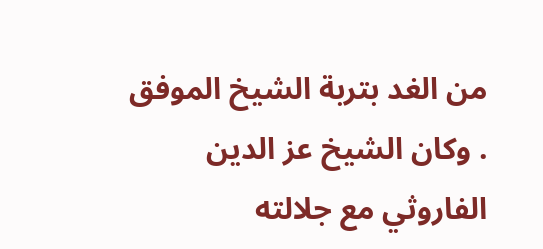من الغد بتربة الشيخ الموفق . وكان الشيخ عز الدين الفاروثي مع جلالته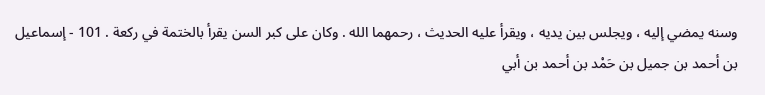وسنه يمضي إليه ، ويجلس بين يديه ، ويقرأ عليه الحديث ، رحمهما الله . وكان على كبر السن يقرأ بالختمة في ركعة . 101 - إسماعيل بن أحمد بن جميل بن حَمْد بن أحمد بن أبي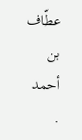عطّاف بن أحمد .